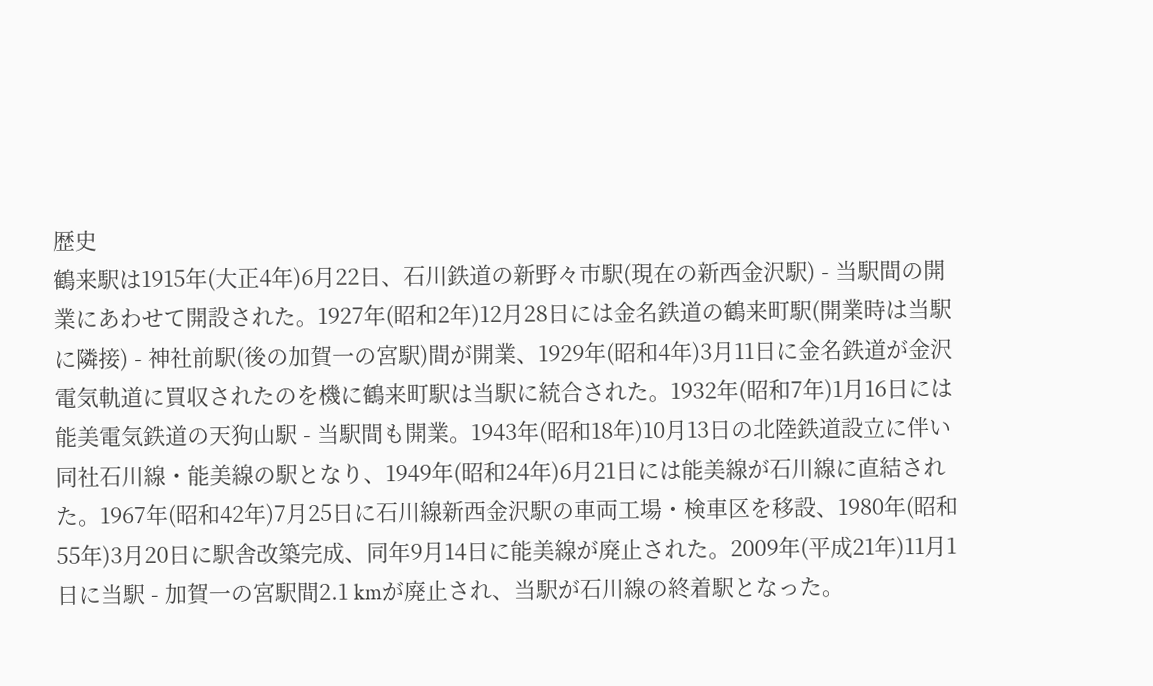歴史
鶴来駅は1915年(大正4年)6月22日、石川鉄道の新野々市駅(現在の新西金沢駅) - 当駅間の開業にあわせて開設された。1927年(昭和2年)12月28日には金名鉄道の鶴来町駅(開業時は当駅に隣接) - 神社前駅(後の加賀一の宮駅)間が開業、1929年(昭和4年)3月11日に金名鉄道が金沢電気軌道に買収されたのを機に鶴来町駅は当駅に統合された。1932年(昭和7年)1月16日には能美電気鉄道の天狗山駅 - 当駅間も開業。1943年(昭和18年)10月13日の北陸鉄道設立に伴い同社石川線・能美線の駅となり、1949年(昭和24年)6月21日には能美線が石川線に直結された。1967年(昭和42年)7月25日に石川線新西金沢駅の車両工場・検車区を移設、1980年(昭和55年)3月20日に駅舎改築完成、同年9月14日に能美線が廃止された。2009年(平成21年)11月1日に当駅 - 加賀一の宮駅間2.1 kmが廃止され、当駅が石川線の終着駅となった。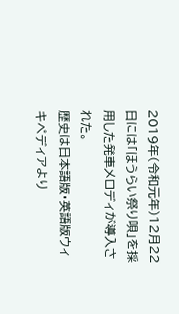2019年(令和元年)12月22日には「ほうらい祭り唄」を採用した発車メロディが導入された。
歴史は日本語版・英語版ウィキペディアより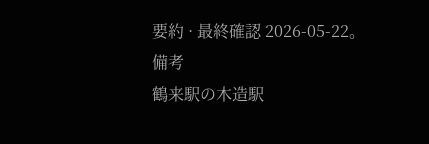要約 · 最終確認 2026-05-22。
備考
鶴来駅の木造駅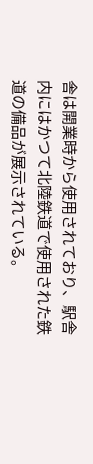舎は開業時から使用されており、駅舎内にはかつて北陸鉄道で使用された鉄道の備品が展示されている。